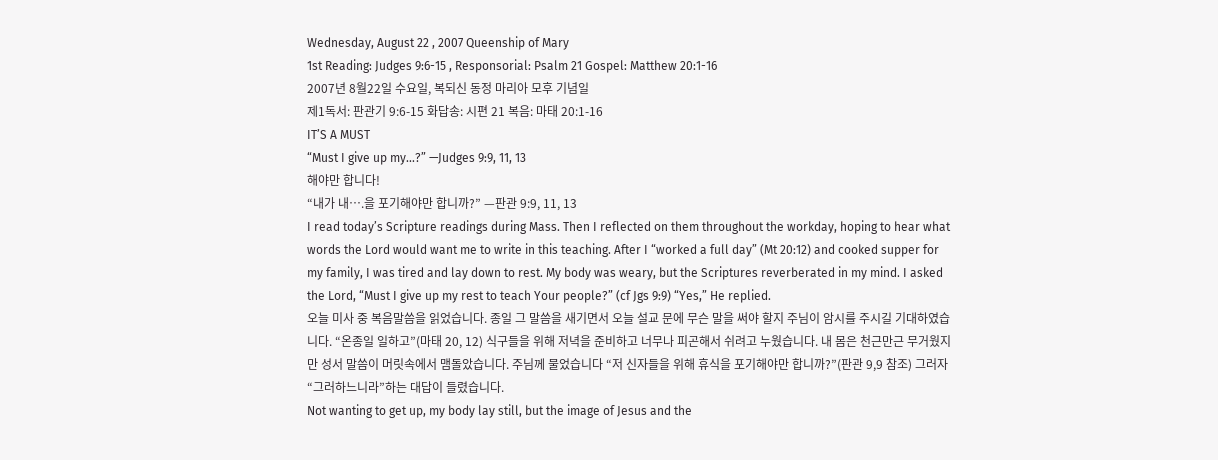Wednesday, August 22 , 2007 Queenship of Mary
1st Reading: Judges 9:6-15 , Responsorial: Psalm 21 Gospel: Matthew 20:1-16
2007년 8월22일 수요일, 복되신 동정 마리아 모후 기념일
제1독서: 판관기 9:6-15 화답송: 시편 21 복음: 마태 20:1-16
IT’S A MUST
“Must I give up my...?” —Judges 9:9, 11, 13
해야만 합니다!
“내가 내….을 포기해야만 합니까?” —판관 9:9, 11, 13
I read today’s Scripture readings during Mass. Then I reflected on them throughout the workday, hoping to hear what words the Lord would want me to write in this teaching. After I “worked a full day” (Mt 20:12) and cooked supper for my family, I was tired and lay down to rest. My body was weary, but the Scriptures reverberated in my mind. I asked the Lord, “Must I give up my rest to teach Your people?” (cf Jgs 9:9) “Yes,” He replied.
오늘 미사 중 복음말씀을 읽었습니다. 종일 그 말씀을 새기면서 오늘 설교 문에 무슨 말을 써야 할지 주님이 암시를 주시길 기대하였습니다. “온종일 일하고”(마태 20, 12) 식구들을 위해 저녁을 준비하고 너무나 피곤해서 쉬려고 누웠습니다. 내 몸은 천근만근 무거웠지만 성서 말씀이 머릿속에서 맴돌았습니다. 주님께 물었습니다 “저 신자들을 위해 휴식을 포기해야만 합니까?”(판관 9,9 참조) 그러자 “그러하느니라”하는 대답이 들렸습니다.
Not wanting to get up, my body lay still, but the image of Jesus and the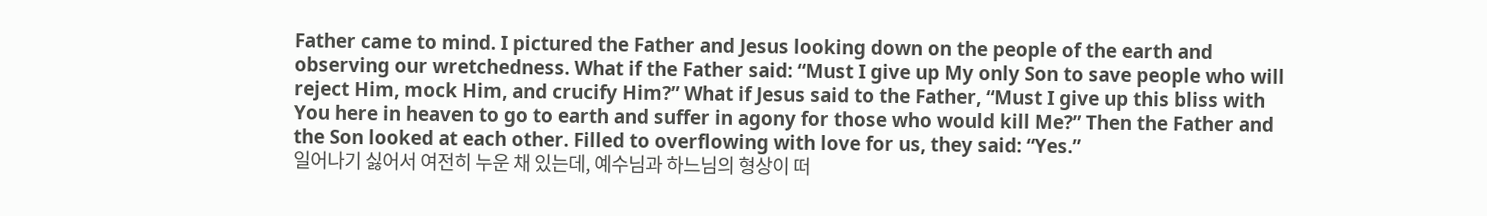Father came to mind. I pictured the Father and Jesus looking down on the people of the earth and observing our wretchedness. What if the Father said: “Must I give up My only Son to save people who will reject Him, mock Him, and crucify Him?” What if Jesus said to the Father, “Must I give up this bliss with You here in heaven to go to earth and suffer in agony for those who would kill Me?” Then the Father and the Son looked at each other. Filled to overflowing with love for us, they said: “Yes.”
일어나기 싫어서 여전히 누운 채 있는데, 예수님과 하느님의 형상이 떠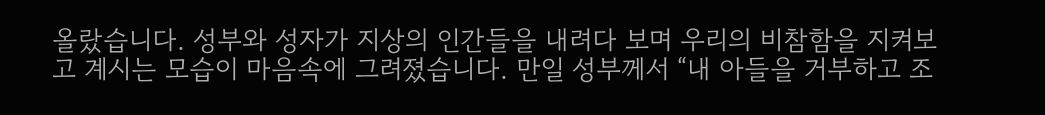올랐습니다. 성부와 성자가 지상의 인간들을 내려다 보며 우리의 비참함을 지켜보고 계시는 모습이 마음속에 그려졌습니다. 만일 성부께서 “내 아들을 거부하고 조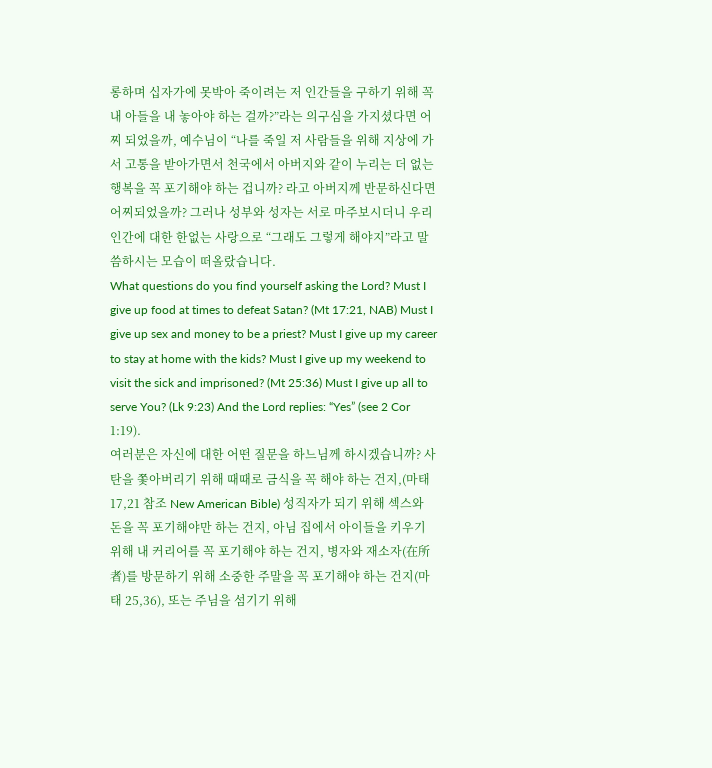롱하며 십자가에 못박아 죽이려는 저 인간들을 구하기 위해 꼭 내 아들을 내 놓아야 하는 걸까?”라는 의구심을 가지셨다면 어찌 되었을까, 예수님이 “나를 죽일 저 사람들을 위해 지상에 가서 고통을 받아가면서 천국에서 아버지와 같이 누리는 더 없는 행복을 꼭 포기해야 하는 겁니까? 라고 아버지께 반문하신다면 어찌되었을까? 그러나 성부와 성자는 서로 마주보시더니 우리인간에 대한 한없는 사랑으로 “그래도 그렇게 해야지”라고 말씀하시는 모습이 떠올랐습니다.
What questions do you find yourself asking the Lord? Must I give up food at times to defeat Satan? (Mt 17:21, NAB) Must I give up sex and money to be a priest? Must I give up my career to stay at home with the kids? Must I give up my weekend to visit the sick and imprisoned? (Mt 25:36) Must I give up all to serve You? (Lk 9:23) And the Lord replies: “Yes” (see 2 Cor 1:19).
여러분은 자신에 대한 어떤 질문을 하느님께 하시겠습니까? 사탄을 쫓아버리기 위해 때때로 금식을 꼭 해야 하는 건지,(마태 17,21 참조 New American Bible) 성직자가 되기 위해 섹스와 돈을 꼭 포기해야만 하는 건지, 아님 집에서 아이들을 키우기 위해 내 커리어를 꼭 포기해야 하는 건지, 병자와 재소자(在所者)를 방문하기 위해 소중한 주말을 꼭 포기해야 하는 건지(마태 25,36), 또는 주님을 섬기기 위해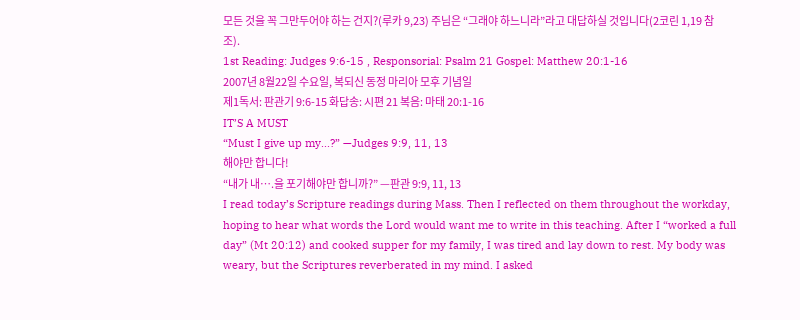모든 것을 꼭 그만두어야 하는 건지?(루카 9,23) 주님은 “그래야 하느니라”라고 대답하실 것입니다(2코린 1,19 참조).
1st Reading: Judges 9:6-15 , Responsorial: Psalm 21 Gospel: Matthew 20:1-16
2007년 8월22일 수요일, 복되신 동정 마리아 모후 기념일
제1독서: 판관기 9:6-15 화답송: 시편 21 복음: 마태 20:1-16
IT’S A MUST
“Must I give up my...?” —Judges 9:9, 11, 13
해야만 합니다!
“내가 내….을 포기해야만 합니까?” —판관 9:9, 11, 13
I read today’s Scripture readings during Mass. Then I reflected on them throughout the workday, hoping to hear what words the Lord would want me to write in this teaching. After I “worked a full day” (Mt 20:12) and cooked supper for my family, I was tired and lay down to rest. My body was weary, but the Scriptures reverberated in my mind. I asked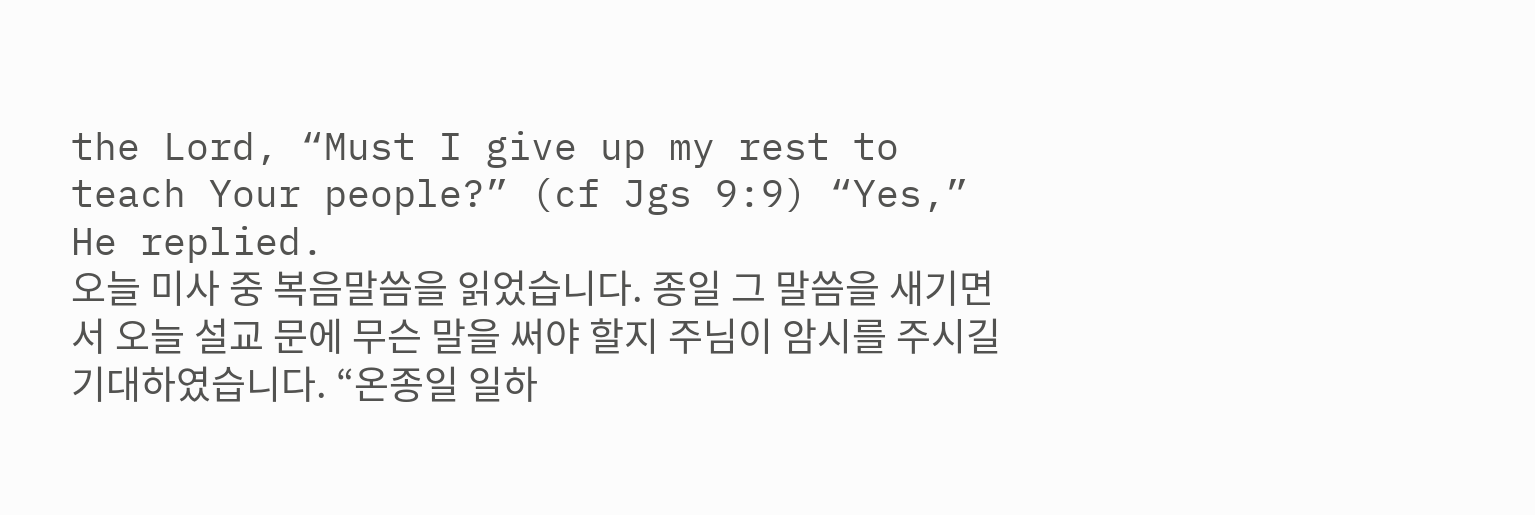the Lord, “Must I give up my rest to teach Your people?” (cf Jgs 9:9) “Yes,” He replied.
오늘 미사 중 복음말씀을 읽었습니다. 종일 그 말씀을 새기면서 오늘 설교 문에 무슨 말을 써야 할지 주님이 암시를 주시길 기대하였습니다. “온종일 일하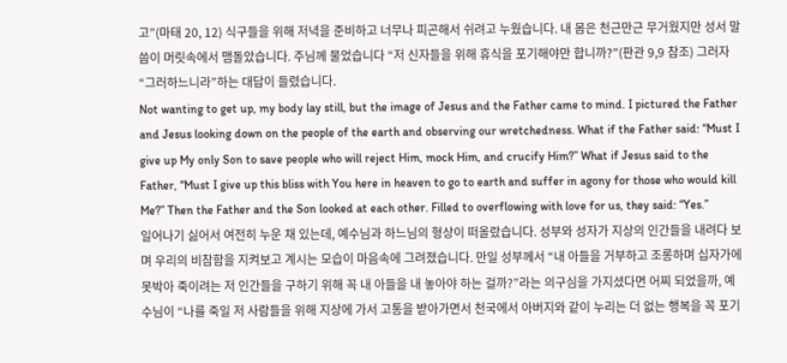고”(마태 20, 12) 식구들을 위해 저녁을 준비하고 너무나 피곤해서 쉬려고 누웠습니다. 내 몸은 천근만근 무거웠지만 성서 말씀이 머릿속에서 맴돌았습니다. 주님께 물었습니다 “저 신자들을 위해 휴식을 포기해야만 합니까?”(판관 9,9 참조) 그러자 “그러하느니라”하는 대답이 들렸습니다.
Not wanting to get up, my body lay still, but the image of Jesus and the Father came to mind. I pictured the Father and Jesus looking down on the people of the earth and observing our wretchedness. What if the Father said: “Must I give up My only Son to save people who will reject Him, mock Him, and crucify Him?” What if Jesus said to the Father, “Must I give up this bliss with You here in heaven to go to earth and suffer in agony for those who would kill Me?” Then the Father and the Son looked at each other. Filled to overflowing with love for us, they said: “Yes.”
일어나기 싫어서 여전히 누운 채 있는데, 예수님과 하느님의 형상이 떠올랐습니다. 성부와 성자가 지상의 인간들을 내려다 보며 우리의 비참함을 지켜보고 계시는 모습이 마음속에 그려졌습니다. 만일 성부께서 “내 아들을 거부하고 조롱하며 십자가에 못박아 죽이려는 저 인간들을 구하기 위해 꼭 내 아들을 내 놓아야 하는 걸까?”라는 의구심을 가지셨다면 어찌 되었을까, 예수님이 “나를 죽일 저 사람들을 위해 지상에 가서 고통을 받아가면서 천국에서 아버지와 같이 누리는 더 없는 행복을 꼭 포기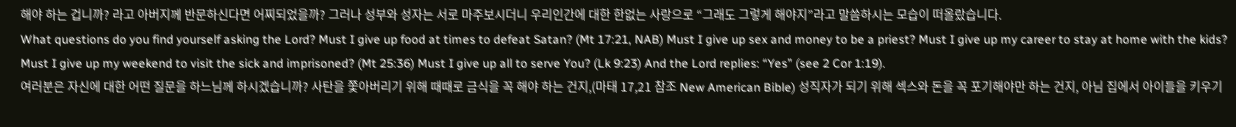해야 하는 겁니까? 라고 아버지께 반문하신다면 어찌되었을까? 그러나 성부와 성자는 서로 마주보시더니 우리인간에 대한 한없는 사랑으로 “그래도 그렇게 해야지”라고 말씀하시는 모습이 떠올랐습니다.
What questions do you find yourself asking the Lord? Must I give up food at times to defeat Satan? (Mt 17:21, NAB) Must I give up sex and money to be a priest? Must I give up my career to stay at home with the kids? Must I give up my weekend to visit the sick and imprisoned? (Mt 25:36) Must I give up all to serve You? (Lk 9:23) And the Lord replies: “Yes” (see 2 Cor 1:19).
여러분은 자신에 대한 어떤 질문을 하느님께 하시겠습니까? 사탄을 쫓아버리기 위해 때때로 금식을 꼭 해야 하는 건지,(마태 17,21 참조 New American Bible) 성직자가 되기 위해 섹스와 돈을 꼭 포기해야만 하는 건지, 아님 집에서 아이들을 키우기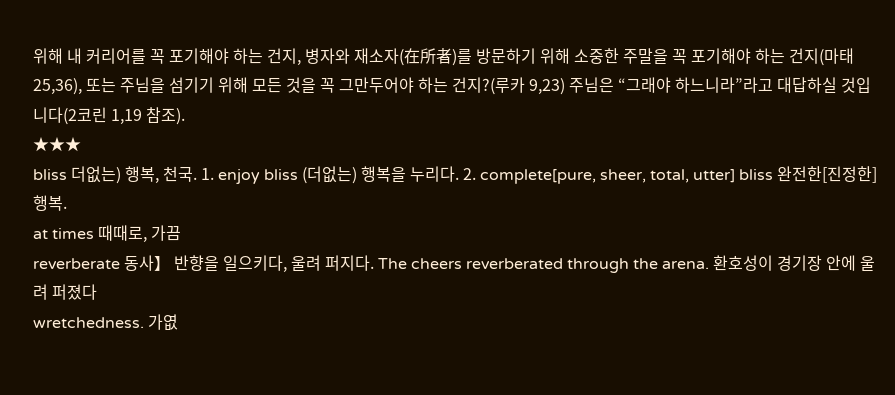위해 내 커리어를 꼭 포기해야 하는 건지, 병자와 재소자(在所者)를 방문하기 위해 소중한 주말을 꼭 포기해야 하는 건지(마태 25,36), 또는 주님을 섬기기 위해 모든 것을 꼭 그만두어야 하는 건지?(루카 9,23) 주님은 “그래야 하느니라”라고 대답하실 것입니다(2코린 1,19 참조).
★★★
bliss 더없는) 행복, 천국. 1. enjoy bliss (더없는) 행복을 누리다. 2. complete[pure, sheer, total, utter] bliss 완전한[진정한] 행복.
at times 때때로, 가끔
reverberate 동사】 반향을 일으키다, 울려 퍼지다. The cheers reverberated through the arena. 환호성이 경기장 안에 울려 퍼졌다
wretchedness. 가엾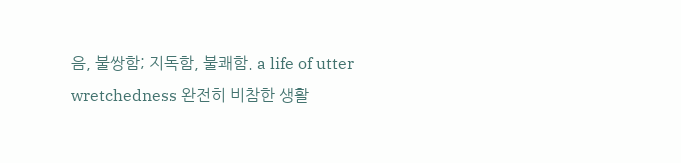음, 불쌍함; 지독함, 불쾌함. a life of utter wretchedness 완전히 비참한 생활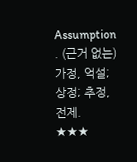Assumption . (근거 없는) 가정, 억설; 상정; 추정, 전제.
★★★